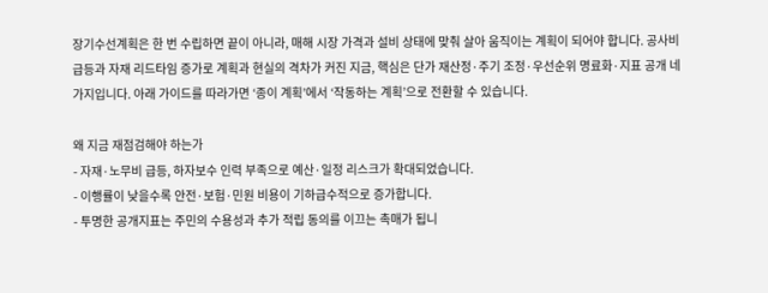장기수선계획은 한 번 수립하면 끝이 아니라, 매해 시장 가격과 설비 상태에 맞춰 살아 움직이는 계획이 되어야 합니다. 공사비 급등과 자재 리드타임 증가로 계획과 현실의 격차가 커진 지금, 핵심은 단가 재산정·주기 조정·우선순위 명료화·지표 공개 네 가지입니다. 아래 가이드를 따라가면 ‘종이 계획’에서 ‘작동하는 계획’으로 전환할 수 있습니다.

왜 지금 재점검해야 하는가
- 자재·노무비 급등, 하자보수 인력 부족으로 예산·일정 리스크가 확대되었습니다.
- 이행률이 낮을수록 안전·보험·민원 비용이 기하급수적으로 증가합니다.
- 투명한 공개지표는 주민의 수용성과 추가 적립 동의를 이끄는 촉매가 됩니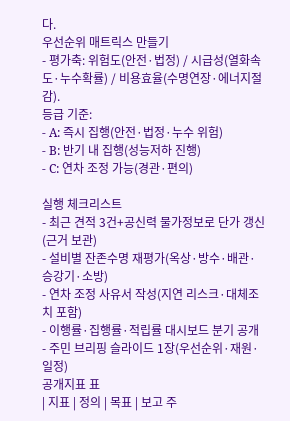다.
우선순위 매트릭스 만들기
- 평가축: 위험도(안전·법정) / 시급성(열화속도·누수확률) / 비용효율(수명연장·에너지절감).
등급 기준:
- A: 즉시 집행(안전·법정·누수 위험)
- B: 반기 내 집행(성능저하 진행)
- C: 연차 조정 가능(경관·편의)

실행 체크리스트
- 최근 견적 3건+공신력 물가정보로 단가 갱신(근거 보관)
- 설비별 잔존수명 재평가(옥상·방수·배관·승강기·소방)
- 연차 조정 사유서 작성(지연 리스크·대체조치 포함)
- 이행률·집행률·적립률 대시보드 분기 공개
- 주민 브리핑 슬라이드 1장(우선순위·재원·일정)
공개지표 표
| 지표 | 정의 | 목표 | 보고 주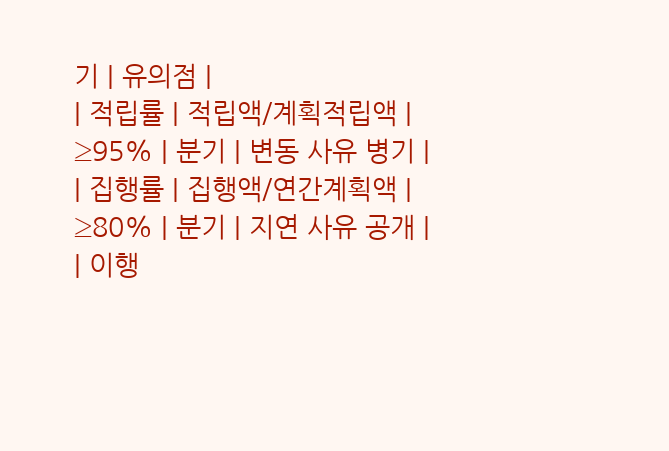기 | 유의점 |
| 적립률 | 적립액/계획적립액 | ≥95% | 분기 | 변동 사유 병기 |
| 집행률 | 집행액/연간계획액 | ≥80% | 분기 | 지연 사유 공개 |
| 이행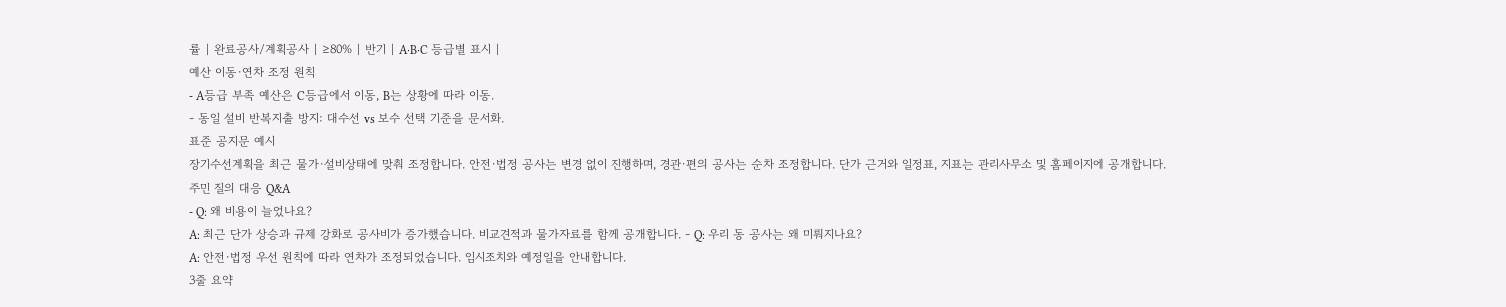률 | 완료공사/계획공사 | ≥80% | 반기 | A·B·C 등급별 표시 |
예산 이동·연차 조정 원칙
- A등급 부족 예산은 C등급에서 이동, B는 상황에 따라 이동.
- 동일 설비 반복지출 방지: 대수선 vs 보수 선택 기준을 문서화.
표준 공지문 예시
장기수선계획을 최근 물가·설비상태에 맞춰 조정합니다. 안전·법정 공사는 변경 없이 진행하며, 경관·편의 공사는 순차 조정합니다. 단가 근거와 일정표, 지표는 관리사무소 및 홈페이지에 공개합니다.
주민 질의 대응 Q&A
- Q: 왜 비용이 늘었나요?
A: 최근 단가 상승과 규제 강화로 공사비가 증가했습니다. 비교견적과 물가자료를 함께 공개합니다. - Q: 우리 동 공사는 왜 미뤄지나요?
A: 안전·법정 우선 원칙에 따라 연차가 조정되었습니다. 임시조치와 예정일을 안내합니다.
3줄 요약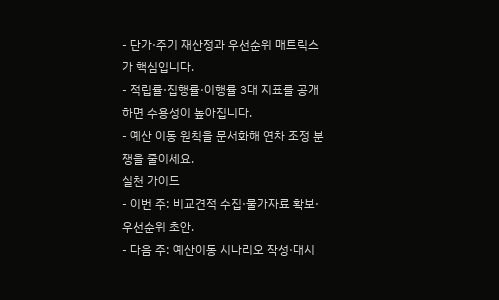- 단가·주기 재산정과 우선순위 매트릭스가 핵심입니다.
- 적립률·집행률·이행률 3대 지표를 공개하면 수용성이 높아집니다.
- 예산 이동 원칙을 문서화해 연차 조정 분쟁을 줄이세요.
실천 가이드
- 이번 주: 비교견적 수집·물가자료 확보·우선순위 초안.
- 다음 주: 예산이동 시나리오 작성·대시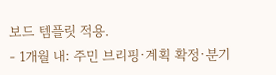보드 템플릿 적용.
- 1개월 내: 주민 브리핑·계획 확정·분기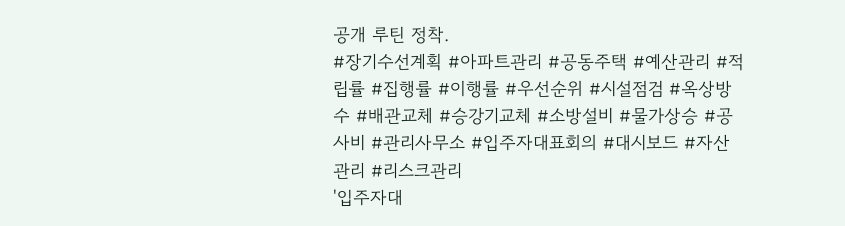공개 루틴 정착.
#장기수선계획 #아파트관리 #공동주택 #예산관리 #적립률 #집행률 #이행률 #우선순위 #시설점검 #옥상방수 #배관교체 #승강기교체 #소방설비 #물가상승 #공사비 #관리사무소 #입주자대표회의 #대시보드 #자산관리 #리스크관리
'입주자대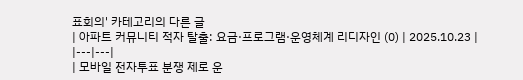표회의' 카테고리의 다른 글
| 아파트 커뮤니티 적자 탈출: 요금·프로그램·운영체계 리디자인 (0) | 2025.10.23 |
|---|---|
| 모바일 전자투표 분쟁 제로 운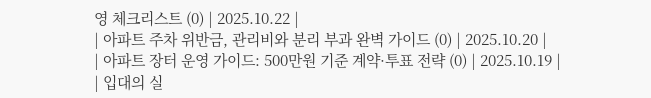영 체크리스트 (0) | 2025.10.22 |
| 아파트 주차 위반금, 관리비와 분리 부과 완벽 가이드 (0) | 2025.10.20 |
| 아파트 장터 운영 가이드: 500만원 기준 계약·투표 전략 (0) | 2025.10.19 |
| 입대의 실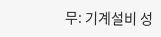무: 기계설비 성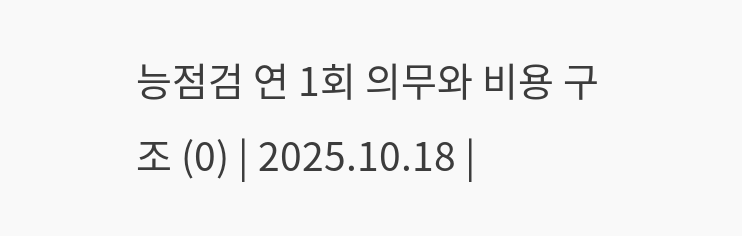능점검 연 1회 의무와 비용 구조 (0) | 2025.10.18 |